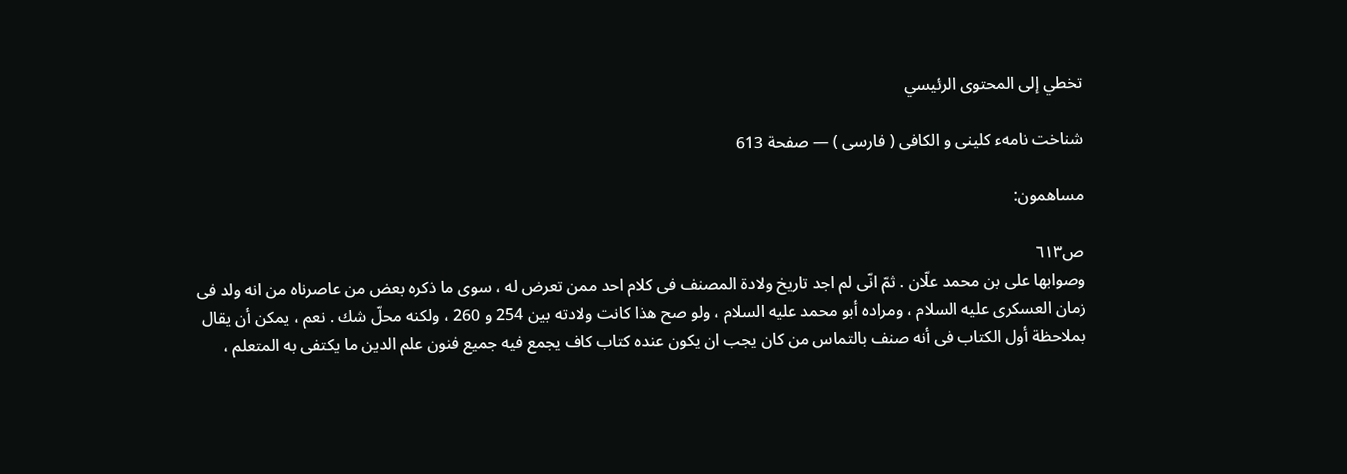تخطي إلى المحتوى الرئيسي

شناخت نامهء كلينى و الكافى ( فارسى ) — صفحة 613

مساهمون:

ص٦١٣
وصوابها على بن محمد علّان . ثمّ انّى لم اجد تاريخ ولادة المصنف فى كلام احد ممن تعرض له ، سوى ما ذكره بعض من عاصرناه من انه ولد فى زمان العسكرى عليه السلام ، ومراده أبو محمد عليه السلام ، ولو صح هذا كانت ولادته بين 254 و 260 ، ولكنه محلّ شك . نعم ، يمكن أن يقال بملاحظة أول الكتاب فى أنه صنف بالتماس من كان يجب ان يكون عنده كتاب كاف يجمع فيه جميع فنون علم الدين ما يكتفى به المتعلم ،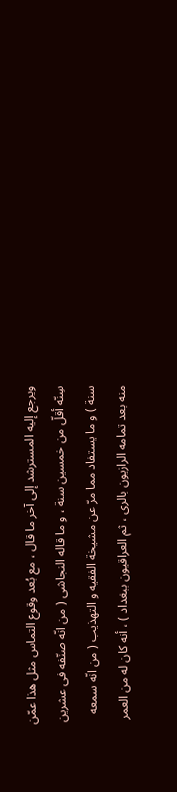ويرجع إليه المسترشد إلى آخر ما قال ، مع بُعد وقوع التماس مثل هذا عمّن سِنّه أقلّ من خمسين سنة ، و ما قاله النجاشى ( من انّه صنّفه فى عشرين سنة ) و ما يستفاد مما مرّ عن مشيخة الفقيه و التهذيب ( من انّه سمعه منه بعد تمامه الرازيون بالرى ، ثم العراقيون ببغداد ) ، أنه كان له من العمر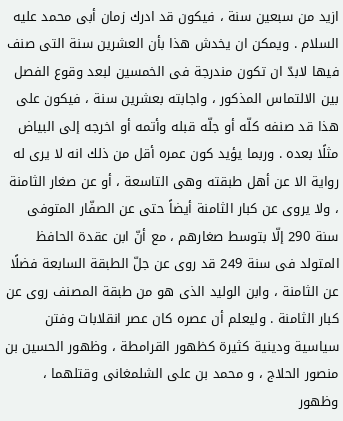ازيد من سبعين سنة ، فيكون قد ادرك زمان أبى محمد عليه السلام . ويمكن ان يخدش هذا بأن العشرين سنة التى صنف فيها لابدّ ان تكون مندرجة فى الخمسين لبعد وقوع الفصل بين الالتماس المذكور ، واجابته بعشرين سنة ، فيكون على هذا قد صنفه كلّه أو جلّه قبله وأتمه أو اخرجه إلى البياض مثلًا بعده . وربما يؤيد كون عمره أقل من ذلك انه لا يرى له رواية الا عن أهل طبقته وهى التاسعة ، أو عن صغار الثامنة ، ولا يروى عن كبار الثامنة أيضاً حتى عن الصفّار المتوفى سنة 290 إلّا بتوسط صغارهم ، مع أنّ ابن عقدة الحافظ المتولد فى سنة 249 قد روى عن جلّ الطبقة السابعة فضلًا عن الثامنة ، وابن الوليد الذى هو من طبقة المصنف روى عن كبار الثامنة . وليعلم أن عصره كان عصر انقلابات وفتن سياسية ودينية كثيرة كظهور القرامطة ، وظهور الحسين بن منصور الحلاج ، و محمد بن على الشلمغانى وقتلهما ، وظهور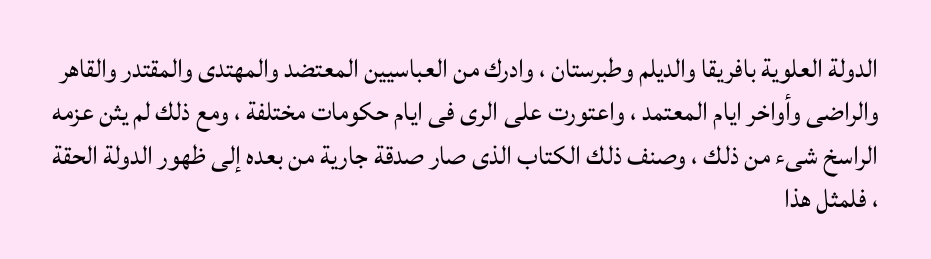الدولة العلوية بافريقا والديلم وطبرستان ، وادرك من العباسيين المعتضد والمهتدى والمقتدر والقاهر والراضى وأواخر ايام المعتمد ، واعتورت على الرى فى ايام حكومات مختلفة ، ومع ذلك لم يثن عزمه الراسخ شىء من ذلك ، وصنف ذلك الكتاب الذى صار صدقة جارية من بعده إلى ظهور الدولة الحقة ، فلمثل هذا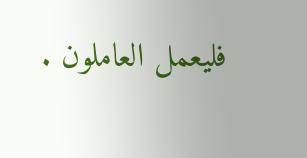فليعمل العاملون .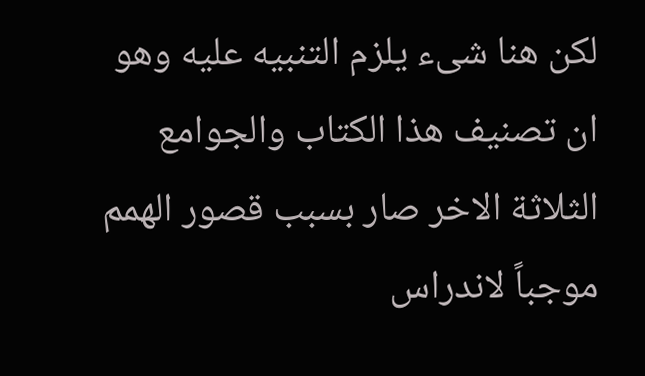لكن هنا شىء يلزم التنبيه عليه وهو ان تصنيف هذا الكتاب والجوامع الثلاثة الاخر صار بسبب قصور الهمم موجباً لاندراس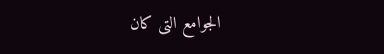الجوامع التى كان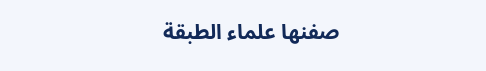صفنها علماء الطبقة